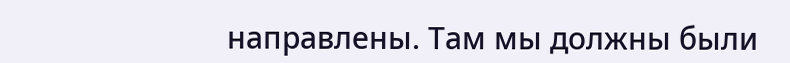направлены. Там мы должны были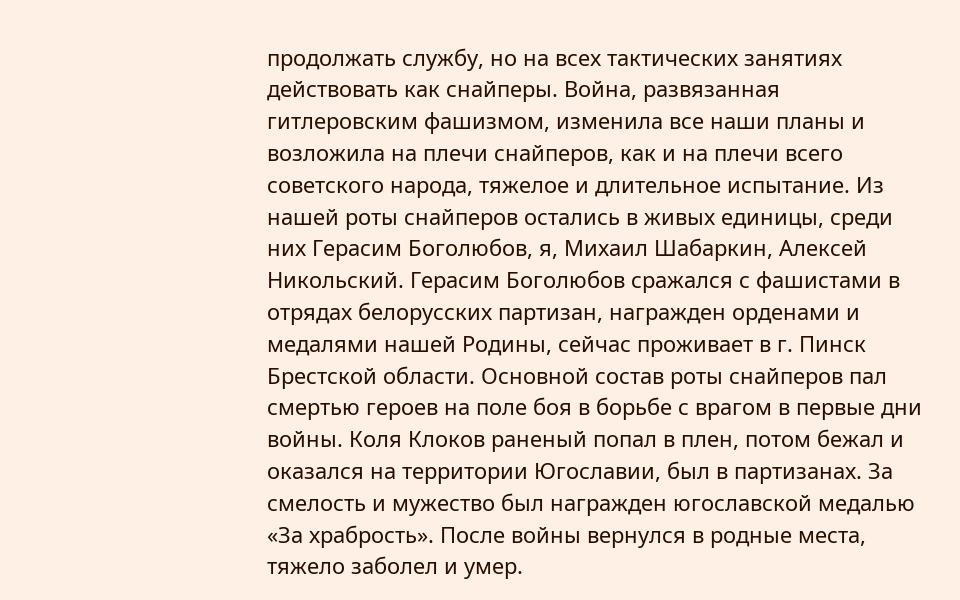продолжать службу, но на всех тактических занятиях действовать как снайперы. Война, развязанная гитлеровским фашизмом, изменила все наши планы и возложила на плечи снайперов, как и на плечи всего советского народа, тяжелое и длительное испытание. Из нашей роты снайперов остались в живых единицы, среди них Герасим Боголюбов, я, Михаил Шабаркин, Алексей Никольский. Герасим Боголюбов сражался с фашистами в отрядах белорусских партизан, награжден орденами и медалями нашей Родины, сейчас проживает в г. Пинск Брестской области. Основной состав роты снайперов пал смертью героев на поле боя в борьбе с врагом в первые дни войны. Коля Клоков раненый попал в плен, потом бежал и оказался на территории Югославии, был в партизанах. За смелость и мужество был награжден югославской медалью «За храбрость». После войны вернулся в родные места, тяжело заболел и умер.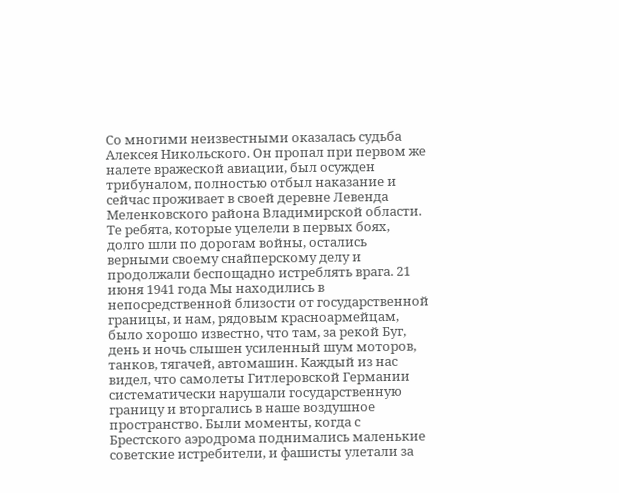Со многими неизвестными оказалась судьба Алексея Никольского. Он пропал при первом же налете вражеской авиации, был осужден трибуналом, полностью отбыл наказание и сейчас проживает в своей деревне Левенда Меленковского района Владимирской области. Те ребята, которые уцелели в первых боях, долго шли по дорогам войны, остались верными своему снайперскому делу и продолжали беспощадно истреблять врага. 21 июня 1941 года Мы находились в непосредственной близости от государственной границы, и нам, рядовым красноармейцам, было хорошо известно, что там, за рекой Буг, день и ночь слышен усиленный шум моторов, танков, тягачей, автомашин. Каждый из нас видел, что самолеты Гитлеровской Германии систематически нарушали государственную границу и вторгались в наше воздушное пространство. Были моменты, когда с Брестского аэродрома поднимались маленькие советские истребители, и фашисты улетали за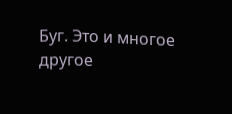Буг. Это и многое другое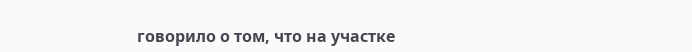говорило о том, что на участке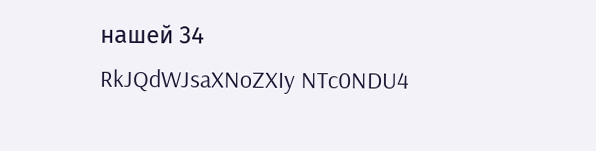нашей 34
RkJQdWJsaXNoZXIy NTc0NDU4